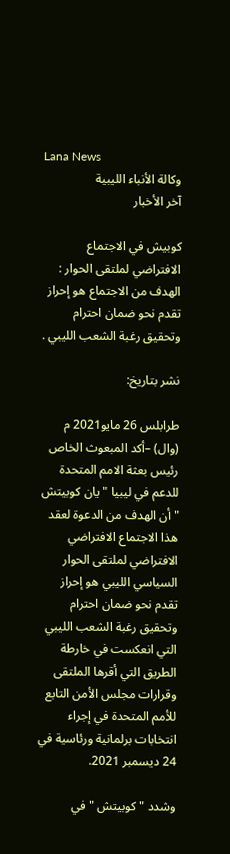Lana News
وكالة الأنباء الليبية
آخر الأخبار

كوبيش في الاجتماع الافتراضي لملتقى الحوار : الهدف من الاجتماع هو إحراز تقدم نحو ضمان احترام وتحقيق رغبة الشعب الليبي .

نشر بتاريخ:

طرابلس 26 مايو2021 م (وال) –أكد المبعوث الخاص رئيس بعثة الامم المتحدة للدعم في ليبيا " يان كوبيتش " أن الهدف من الدعوة لعقد هذا الاجتماع الافتراضي الافتراضي لملتقى الحوار السياسي الليبي هو إحراز تقدم نحو ضمان احترام وتحقيق رغبة الشعب الليبي التي انعكست في خارطة الطريق التي أقرها الملتقى وقرارات مجلس الأمن التابع للأمم المتحدة في إجراء انتخابات برلمانية ورئاسية في 24 ديسمبر 2021.

وشدد " كوبيتش " في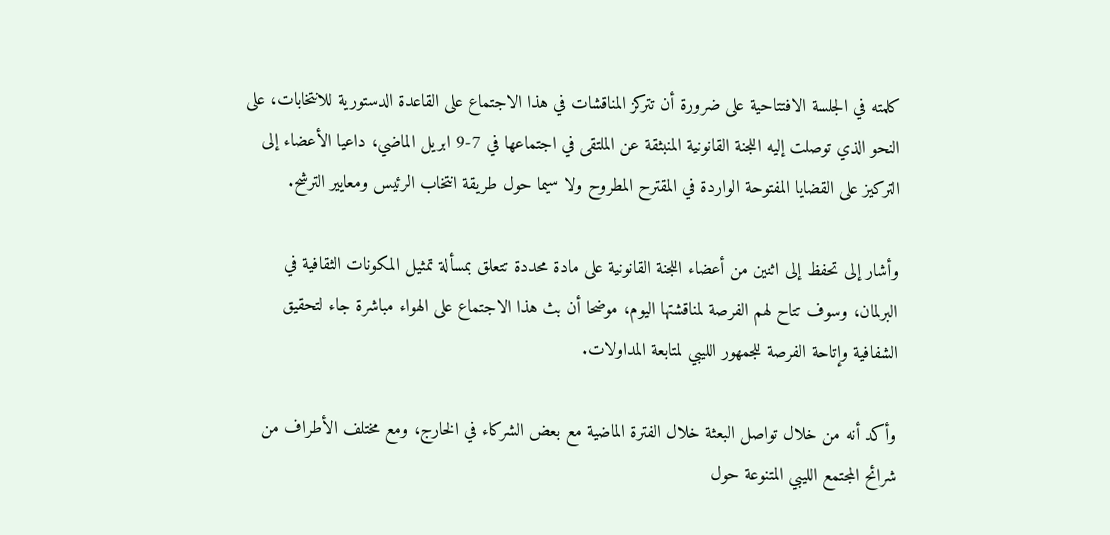كلمته في الجلسة الافتتاحية على ضرورة أن تتركز المناقشات في هذا الاجتماع على القاعدة الدستورية للانتخابات، على النحو الذي توصلت إليه اللجنة القانونية المنبثقة عن الملتقى في اجتماعها في 7-9 ابريل الماضي، داعيا الأعضاء إلى التركيز على القضايا المفتوحة الواردة في المقترح المطروح ولا سيما حول طريقة انتخاب الرئيس ومعايير الترشح.

وأشار إلى تحفظ إلى اثنين من أعضاء اللجنة القانونية على مادة محددة تتعلق بمسألة تمثيل المكونات الثقافية في البرلمان، وسوف تتاح لهم الفرصة لمناقشتها اليوم، موضحا أن بث هذا الاجتماع على الهواء مباشرة جاء لتحقيق الشفافية وإتاحة الفرصة للجمهور الليبي لمتابعة المداولات.

وأكد أنه من خلال تواصل البعثة خلال الفترة الماضية مع بعض الشركاء في الخارج، ومع مختلف الأطراف من شرائح المجتمع الليبي المتنوعة حول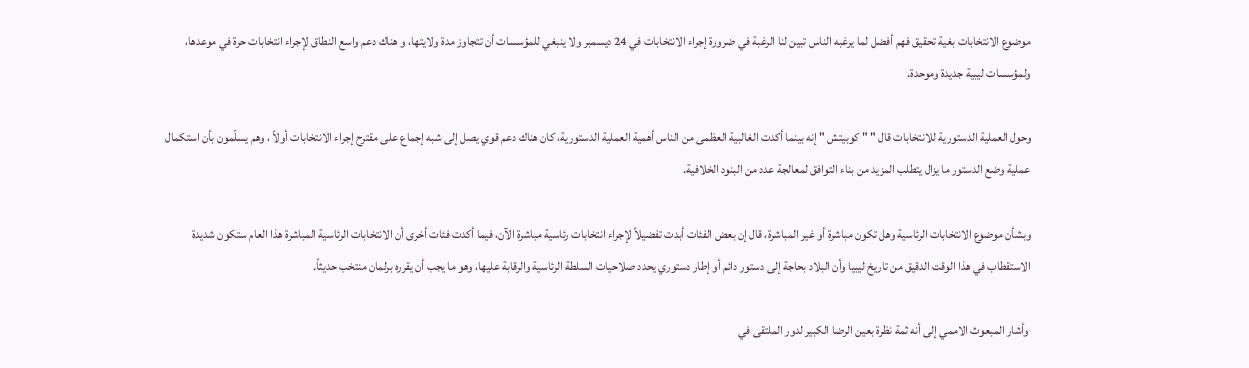موضوع الانتخابات بغية تحقيق فهم أفضل لما يرغبه الناس تبين لنا الرغبة في ضرورة إجراء الانتخابات في 24 ديسمبر ولا ينبغي للمؤسسات أن تتجاوز مدة ولايتها، و هناك دعم واسع النطاق لإجراء انتخابات حرة في موعدها، ولمؤسسات ليبية جديدة وموحدة.

وحول العملية الدستورية للانتخابات قال " " كوبيتش " إنه بينما أكدت الغالبية العظمى من الناس أهمية العملية الدستورية، كان هناك دعم قوي يصل إلى شبه إجماع على مقترح إجراء الانتخابات أولاً ، وهم يسلّمون بأن استكمال عملية وضع الدستور ما يزال يتطلب المزيد من بناء التوافق لمعالجة عدد من البنود الخلافية.

وبشأن موضوع الانتخابات الرئاسية وهل تكون مباشرة أو غير المباشرة، قال إن بعض الفئات أبدت تفضيلاً لإجراء انتخابات رئاسية مباشرة الآن، فيما أكدت فئات أخرى أن الانتخابات الرئاسية المباشرة هذا العام ستكون شديدة الاستقطاب في هذا الوقت الدقيق من تاريخ ليبيا وأن البلاد بحاجة إلى دستور دائم أو إطار دستوري يحدد صلاحيات السلطة الرئاسية والرقابة عليها، وهو ما يجب أن يقرره برلمان منتخب حديثاً.

 وأشار المبعوث الاممي إلى أنه ثمة نظرة بعين الرضا الكبير لدور الملتقى في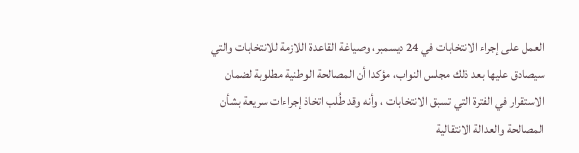العمل على إجراء الانتخابات في 24 ديسمبر، وصياغة القاعدة اللازمة للانتخابات والتي سيصادق عليها بعد ذلك مجلس النواب، مؤكدا أن المصالحة الوطنية مطلوبة لضمان الاستقرار في الفترة التي تسبق الانتخابات ، وأنه وقد طُلب اتخاذ إجراءات سريعة بشأن المصالحة والعدالة الانتقالية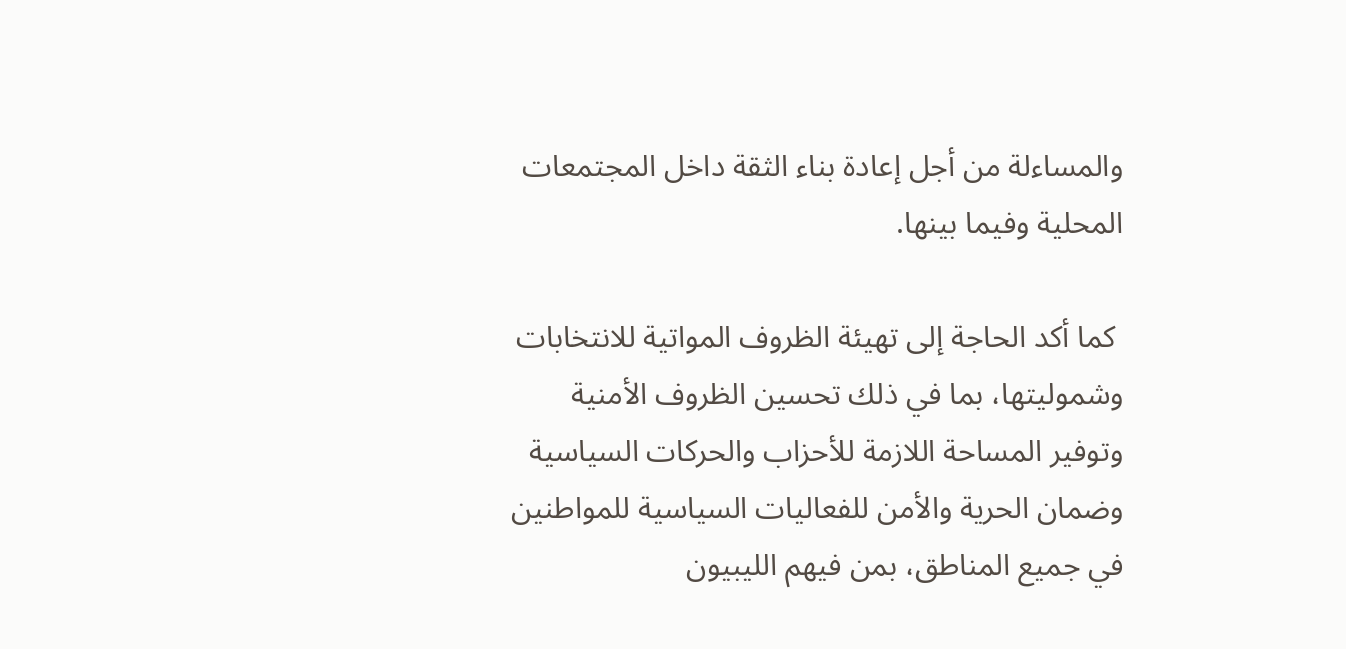والمساءلة من أجل إعادة بناء الثقة داخل المجتمعات المحلية وفيما بينها.

 كما أكد الحاجة إلى تهيئة الظروف المواتية للانتخابات وشموليتها، بما في ذلك تحسين الظروف الأمنية وتوفير المساحة اللازمة للأحزاب والحركات السياسية وضمان الحرية والأمن للفعاليات السياسية للمواطنين في جميع المناطق، بمن فيهم الليبيون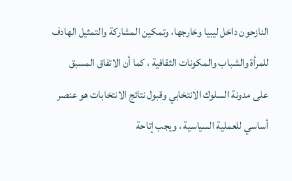النازحون داخل ليبيا وخارجها، وتمكين المشاركة والتمثيل الهادف للمرأة والشباب والمكونات الثقافية ، كما أن الاتفاق المسبق على مدونة السلوك الانتخابي وقبول نتائج الانتخابات هو عنصر أساسي للعملية السياسية ، ويجب إتاحة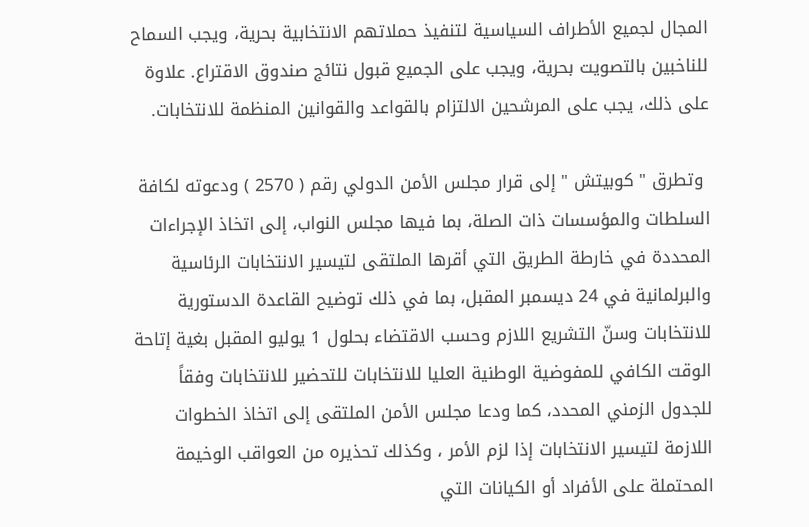المجال لجميع الأطراف السياسية لتنفيذ حملاتهم الانتخابية بحرية، ويجب السماح للناخبين بالتصويت بحرية، ويجب على الجميع قبول نتائج صندوق الاقتراع. علاوة على ذلك، يجب على المرشحين الالتزام بالقواعد والقوانين المنظمة للانتخابات.

 وتطرق " كوبيتش " إلى قرار مجلس الأمن الدولي رقم ( 2570 ) ودعوته لكافة السلطات والمؤسسات ذات الصلة، بما فيها مجلس النواب، إلى اتخاذ الإجراءات المحددة في خارطة الطريق التي أقرها الملتقى لتيسير الانتخابات الرئاسية والبرلمانية في 24 ديسمبر المقبل، بما في ذلك توضيح القاعدة الدستورية للانتخابات وسنّ التشريع اللازم وحسب الاقتضاء بحلول 1 يوليو المقبل بغية إتاحة الوقت الكافي للمفوضية الوطنية العليا للانتخابات للتحضير للانتخابات وفقاً للجدول الزمني المحدد، كما ودعا مجلس الأمن الملتقى إلى اتخاذ الخطوات اللازمة لتيسير الانتخابات إذا لزم الأمر ، وكذلك تحذيره من العواقب الوخيمة المحتملة على الأفراد أو الكيانات التي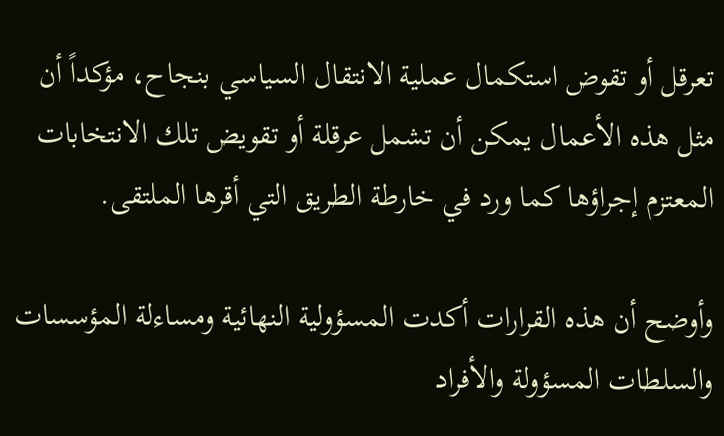تعرقل أو تقوض استكمال عملية الانتقال السياسي بنجاح، مؤكداً أن مثل هذه الأعمال يمكن أن تشمل عرقلة أو تقويض تلك الانتخابات المعتزم إجراؤها كما ورد في خارطة الطريق التي أقرها الملتقى.

وأوضح أن هذه القرارات أكدت المسؤولية النهائية ومساءلة المؤسسات والسلطات المسؤولة والأفراد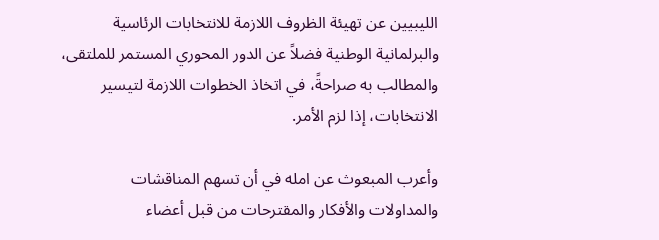الليبيين عن تهيئة الظروف اللازمة للانتخابات الرئاسية والبرلمانية الوطنية فضلاً عن الدور المحوري المستمر للملتقى، والمطالب به صراحةً، في اتخاذ الخطوات اللازمة لتيسير الانتخابات، إذا لزم الأمر.

وأعرب المبعوث عن امله في أن تسهم المناقشات والمداولات والأفكار والمقترحات من قبل أعضاء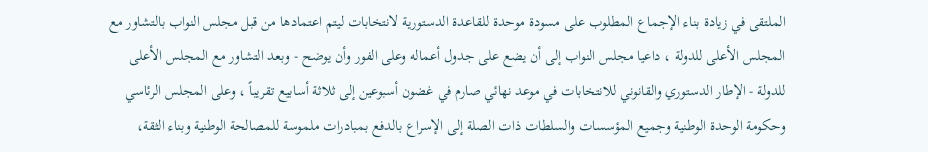الملتقى في زيادة بناء الإجماع المطلوب على مسودة موحدة للقاعدة الدستورية لانتخابات ليتم اعتمادها من قبل مجلس النواب بالتشاور مع المجلس الأعلى للدولة ، داعيا مجلس النواب إلى أن يضع على جدول أعماله وعلى الفور وأن يوضح - وبعد التشاور مع المجلس الأعلى للدولة - الإطار الدستوري والقانوني للانتخابات في موعد نهائي صارم في غضون أسبوعين إلى ثلاثة أسابيع تقريباً ، وعلى المجلس الرئاسي وحكومة الوحدة الوطنية وجميع المؤسسات والسلطات ذات الصلة إلى الإسراع بالدفع بمبادرات ملموسة للمصالحة الوطنية وبناء الثقة،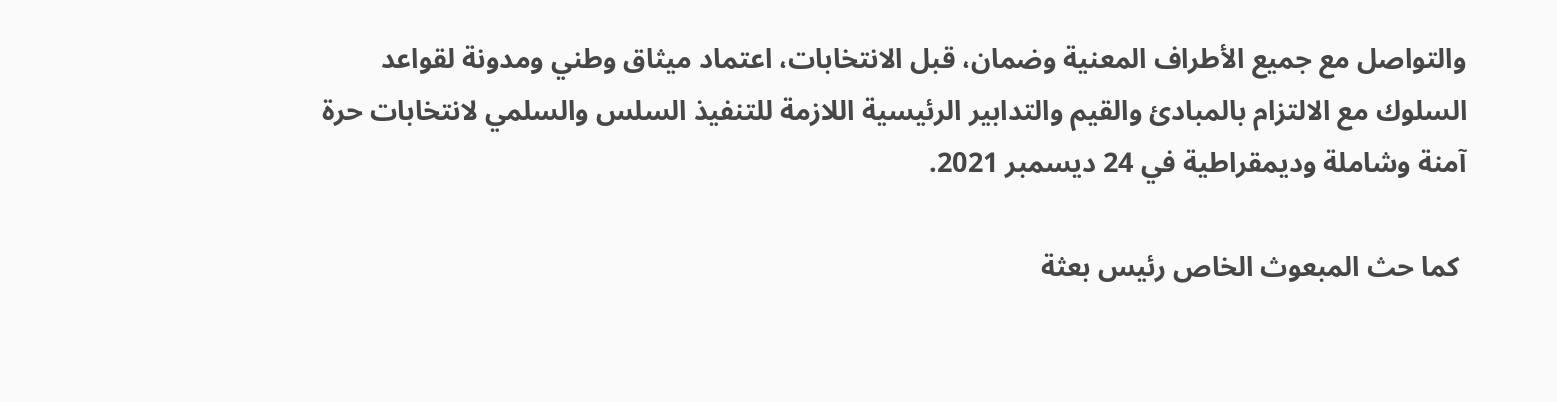والتواصل مع جميع الأطراف المعنية وضمان، قبل الانتخابات، اعتماد ميثاق وطني ومدونة لقواعد السلوك مع الالتزام بالمبادئ والقيم والتدابير الرئيسية اللازمة للتنفيذ السلس والسلمي لانتخابات حرة آمنة وشاملة وديمقراطية في 24 ديسمبر 2021.

 كما حث المبعوث الخاص رئيس بعثة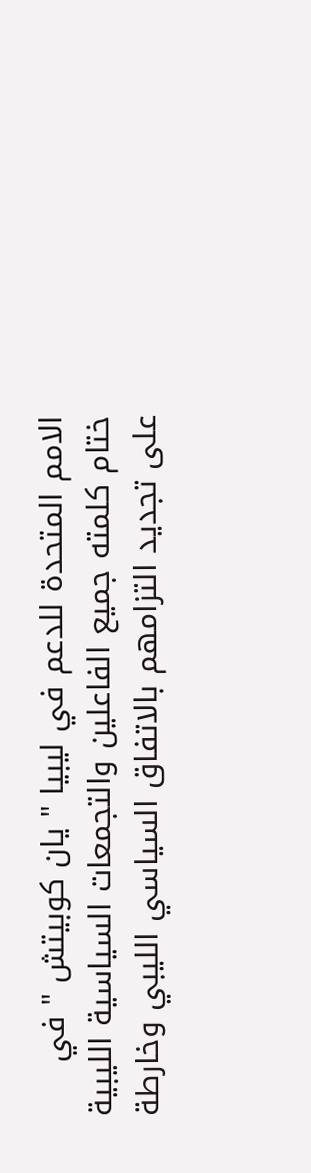الامم المتحدة للدعم في ليبيا " يان كوبيتش " في ختام كلمته جميع الفاعلين والتجمعات السياسية الليبية على تجديد التزامهم بالاتفاق السياسي الليبي وخارطة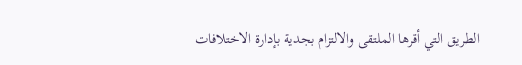الطريق التي أقرها الملتقى والالتزام بجدية بإدارة الاختلافات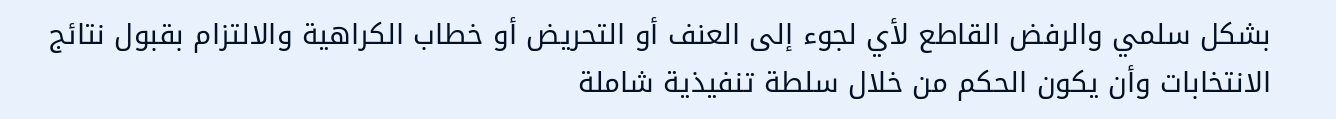بشكل سلمي والرفض القاطع لأي لجوء إلى العنف أو التحريض أو خطاب الكراهية والالتزام بقبول نتائج الانتخابات وأن يكون الحكم من خلال سلطة تنفيذية شاملة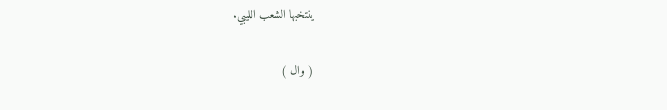ينتخبها الشعب الليبي.

( وال )